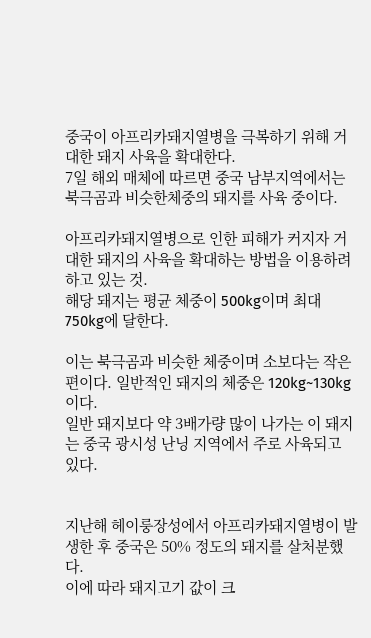중국이 아프리카돼지열병을 극복하기 위해 거대한 돼지 사육을 확대한다.
7일 해외 매체에 따르면 중국 남부지역에서는 북극곰과 비슷한체중의 돼지를 사육 중이다.

아프리카돼지열병으로 인한 피해가 커지자 거대한 돼지의 사육을 확대하는 방법을 이용하려 하고 있는 것.
해당 돼지는 평균 체중이 500kg이며 최대 750kg에 달한다.

이는 북극곰과 비슷한 체중이며 소보다는 작은 편이다. 일반적인 돼지의 체중은 120kg~130kg이다.
일반 돼지보다 약 3배가량 많이 나가는 이 돼지는 중국 광시성 난닝 지역에서 주로 사육되고 있다.


지난해 헤이룽장성에서 아프리카돼지열병이 발생한 후 중국은 50% 정도의 돼지를 살처분했다.
이에 따라 돼지고기 값이 크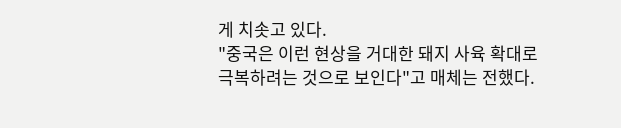게 치솟고 있다.
"중국은 이런 현상을 거대한 돼지 사육 확대로 극복하려는 것으로 보인다"고 매체는 전했다.